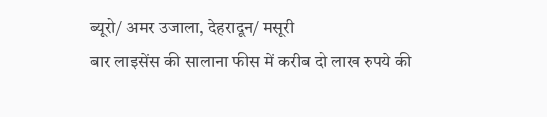ब्यूरो/ अमर उजाला, देहरादून/ मसूरी
बार लाइसेंस की सालाना फीस में करीब दो लाख रुपये की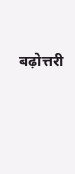बढ़ोत्तरी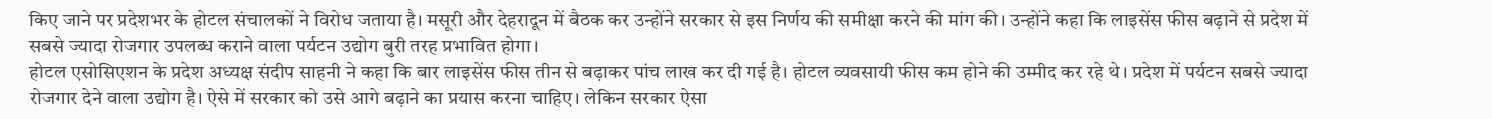किए जाने पर प्रदेशभर के होटल संचालकों ने विरोध जताया है। मसूरी और देहरादून में बैठक कर उन्होंने सरकार से इस निर्णय की समीक्षा करने की मांग की। उन्होंने कहा कि लाइसेंस फीस बढ़ाने से प्रदेश में सबसे ज्यादा रोजगार उपलब्ध कराने वाला पर्यटन उद्योग बुरी तरह प्रभावित होगा।
होटल एसोसिएशन के प्रदेश अध्यक्ष संदीप साहनी ने कहा कि बार लाइसेंस फीस तीन से बढ़ाकर पांच लाख कर दी गई है। होटल व्यवसायी फीस कम होने की उम्मीद कर रहे थे। प्रदेश में पर्यटन सबसे ज्यादा रोजगार देने वाला उद्योग है। ऐसे में सरकार को उसे आगे बढ़ाने का प्रयास करना चाहिए। लेकिन सरकार ऐसा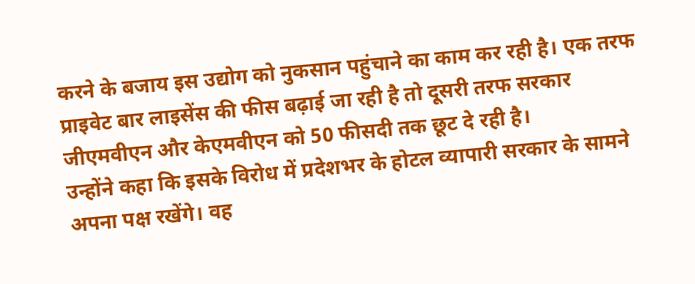करने के बजाय इस उद्योग को नुकसान पहुंचाने का काम कर रही है। एक तरफ प्राइवेट बार लाइसेंस की फीस बढ़ाई जा रही है तो दूसरी तरफ सरकार जीएमवीएन और केएमवीएन को 50 फीसदी तक छूट दे रही है।
उन्होंने कहा कि इसके विरोध में प्रदेशभर के होटल व्यापारी सरकार के सामने अपना पक्ष रखेंगे। वह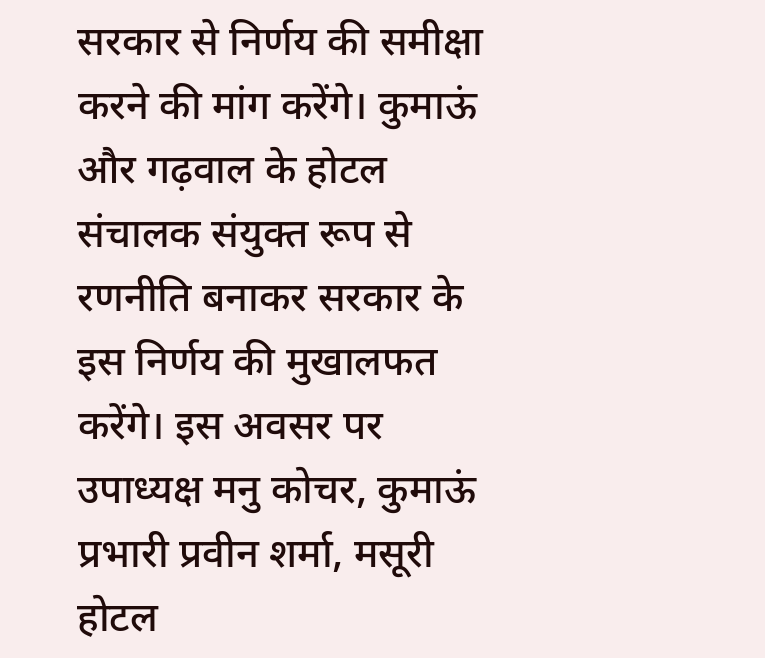सरकार से निर्णय की समीक्षा करने की मांग करेंगे। कुमाऊं और गढ़वाल के होटल संचालक संयुक्त रूप से रणनीति बनाकर सरकार के इस निर्णय की मुखालफत करेंगे। इस अवसर पर उपाध्यक्ष मनु कोचर, कुमाऊं प्रभारी प्रवीन शर्मा, मसूरी होटल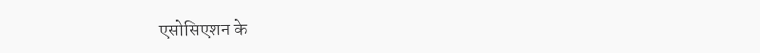एसोसिएशन के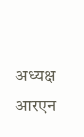अध्यक्ष आरएन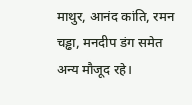माथुर, आनंद कांति, रमन चड्ढा, मनदीप डंग समेत अन्य मौजूद रहे।